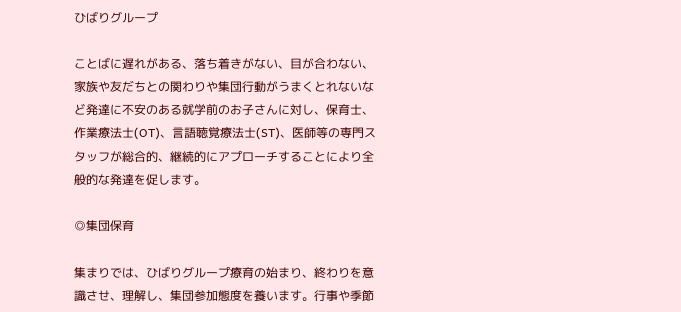ひばりグループ

ことばに遅れがある、落ち着きがない、目が合わない、家族や友だちとの関わりや集団行動がうまくとれないなど発達に不安のある就学前のお子さんに対し、保育士、作業療法士(OT)、言語聴覚療法士(ST)、医師等の専門スタッフが総合的、継続的にアプローチすることにより全般的な発達を促します。

◎集団保育

集まりでは、ひばりグループ療育の始まり、終わりを意識させ、理解し、集団参加態度を養います。行事や季節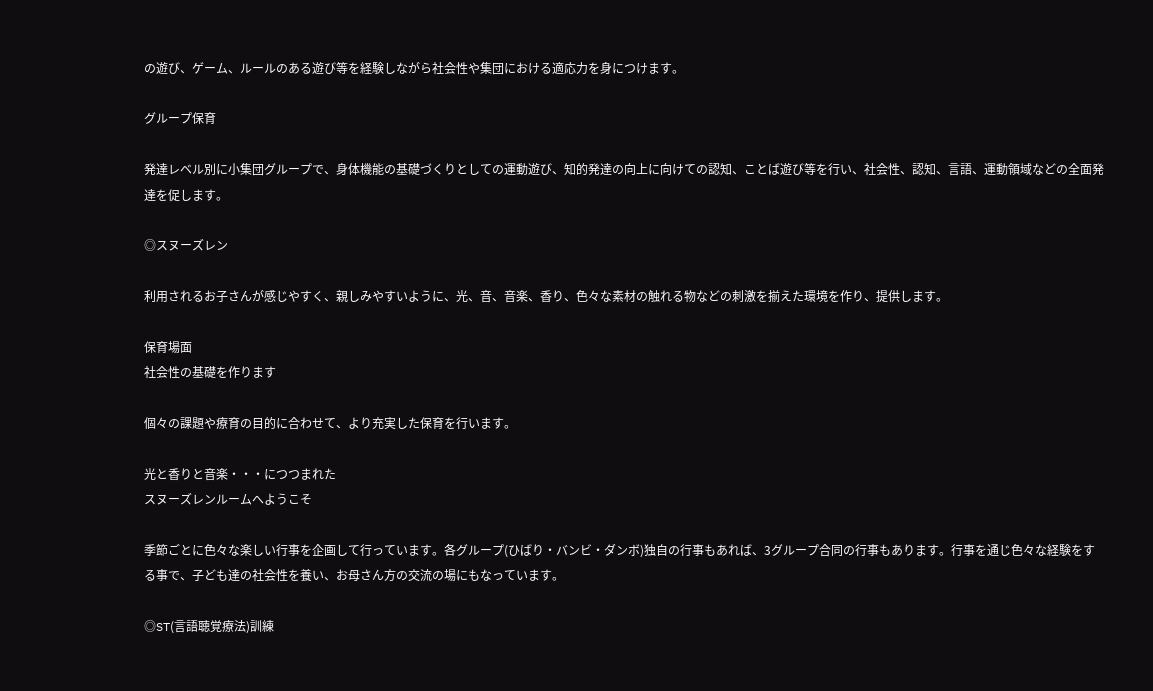の遊び、ゲーム、ルールのある遊び等を経験しながら社会性や集団における適応力を身につけます。

グループ保育

発達レベル別に小集団グループで、身体機能の基礎づくりとしての運動遊び、知的発達の向上に向けての認知、ことば遊び等を行い、社会性、認知、言語、運動領域などの全面発達を促します。

◎スヌーズレン

利用されるお子さんが感じやすく、親しみやすいように、光、音、音楽、香り、色々な素材の触れる物などの刺激を揃えた環境を作り、提供します。

保育場面
社会性の基礎を作ります

個々の課題や療育の目的に合わせて、より充実した保育を行います。

光と香りと音楽・・・につつまれた
スヌーズレンルームへようこそ

季節ごとに色々な楽しい行事を企画して行っています。各グループ(ひばり・バンビ・ダンボ)独自の行事もあれば、3グループ合同の行事もあります。行事を通じ色々な経験をする事で、子ども達の社会性を養い、お母さん方の交流の場にもなっています。

◎ST(言語聴覚療法)訓練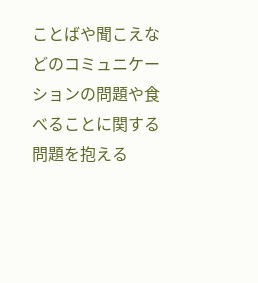ことばや聞こえなどのコミュニケーションの問題や食べることに関する問題を抱える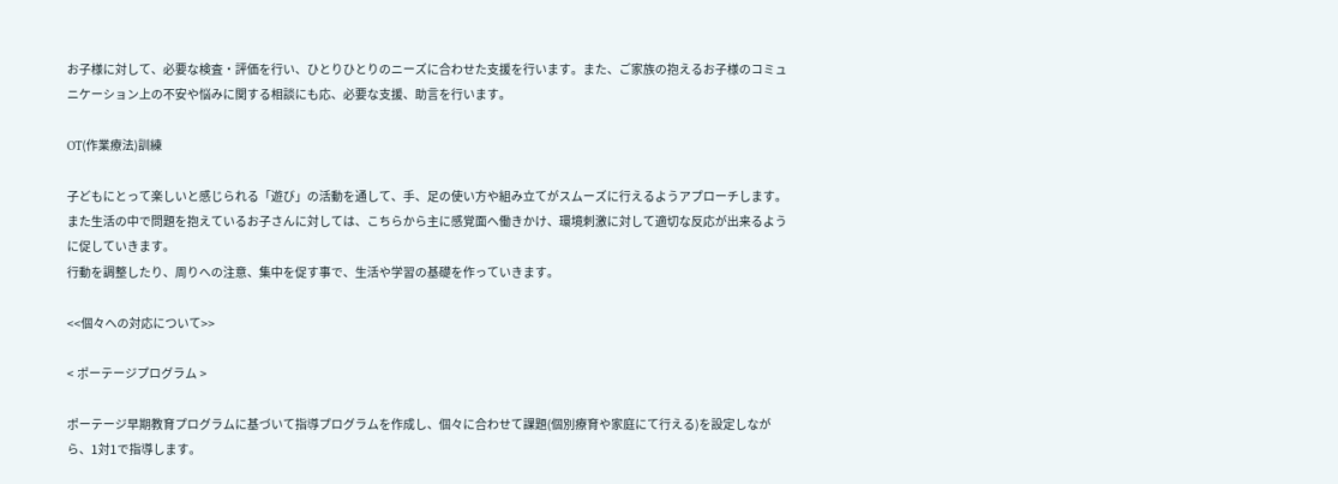お子様に対して、必要な検査・評価を行い、ひとりひとりのニーズに合わせた支援を行います。また、ご家族の抱えるお子様のコミュニケーション上の不安や悩みに関する相談にも応、必要な支援、助言を行います。

OT(作業療法)訓練

子どもにとって楽しいと感じられる「遊び」の活動を通して、手、足の使い方や組み立てがスムーズに行えるようアプローチします。また生活の中で問題を抱えているお子さんに対しては、こちらから主に感覚面へ働きかけ、環境刺激に対して適切な反応が出来るように促していきます。
行動を調整したり、周りへの注意、集中を促す事で、生活や学習の基礎を作っていきます。

<<個々への対応について>>

< ポーテージプログラム >

ポーテージ早期教育プログラムに基づいて指導プログラムを作成し、個々に合わせて課題(個別療育や家庭にて行える)を設定しながら、1対1で指導します。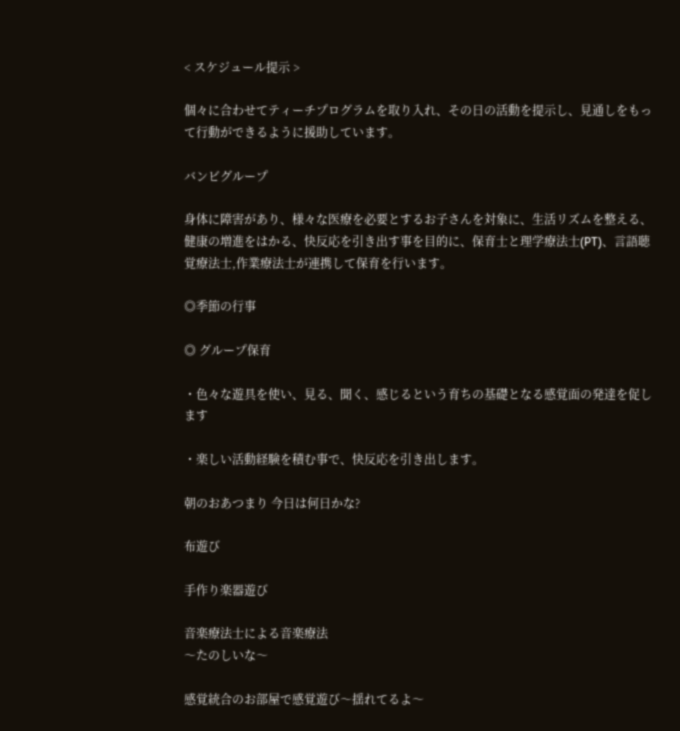< スケジュール提示 >

個々に合わせてティーチプログラムを取り入れ、その日の活動を提示し、見通しをもって行動ができるように援助しています。

バンビグループ

身体に障害があり、様々な医療を必要とするお子さんを対象に、生活リズムを整える、健康の増進をはかる、快反応を引き出す事を目的に、保育士と理学療法士(PT)、言語聴覚療法士,作業療法士が連携して保育を行います。

◎季節の行事

◎ グループ保育

・色々な遊具を使い、見る、聞く、感じるという育ちの基礎となる感覚面の発達を促します

・楽しい活動経験を積む事で、快反応を引き出します。

朝のおあつまり 今日は何日かな?

布遊び

手作り楽器遊び

音楽療法士による音楽療法
〜たのしいな〜

感覚統合のお部屋で感覚遊び〜揺れてるよ〜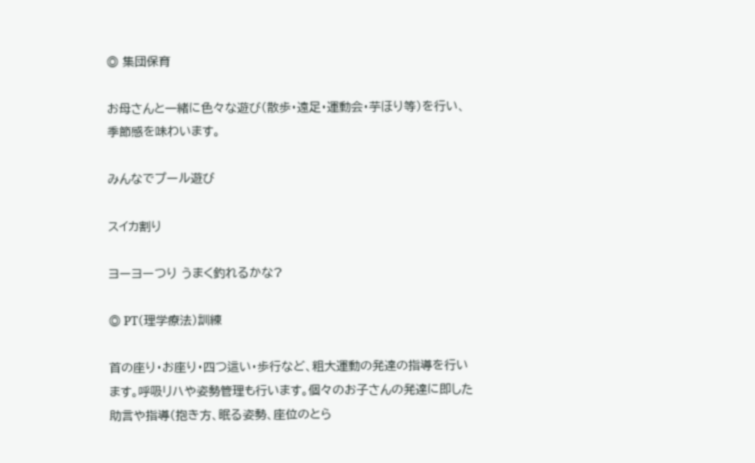◎ 集団保育

お母さんと一緒に色々な遊び(散歩・遠足・運動会・芋ほり等)を行い、季節感を味わいます。

みんなでプール遊び

スイカ割り

ヨーヨーつり うまく釣れるかな?

◎ PT(理学療法)訓練

首の座り・お座り・四つ這い・歩行など、粗大運動の発達の指導を行います。呼吸リハや姿勢管理も行います。個々のお子さんの発達に即した助言や指導(抱き方、眠る姿勢、座位のとら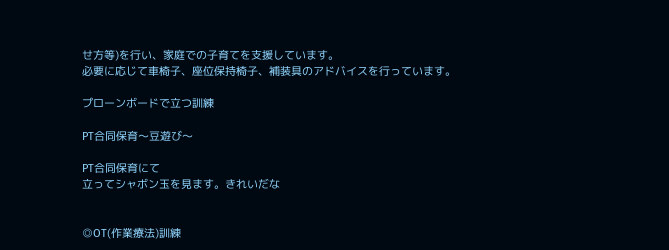せ方等)を行い、家庭での子育てを支援しています。
必要に応じて車椅子、座位保持椅子、補装具のアドバイスを行っています。

プローンボードで立つ訓練

PT合同保育〜豆遊び〜

PT合同保育にて
立ってシャボン玉を見ます。きれいだな


◎OT(作業療法)訓練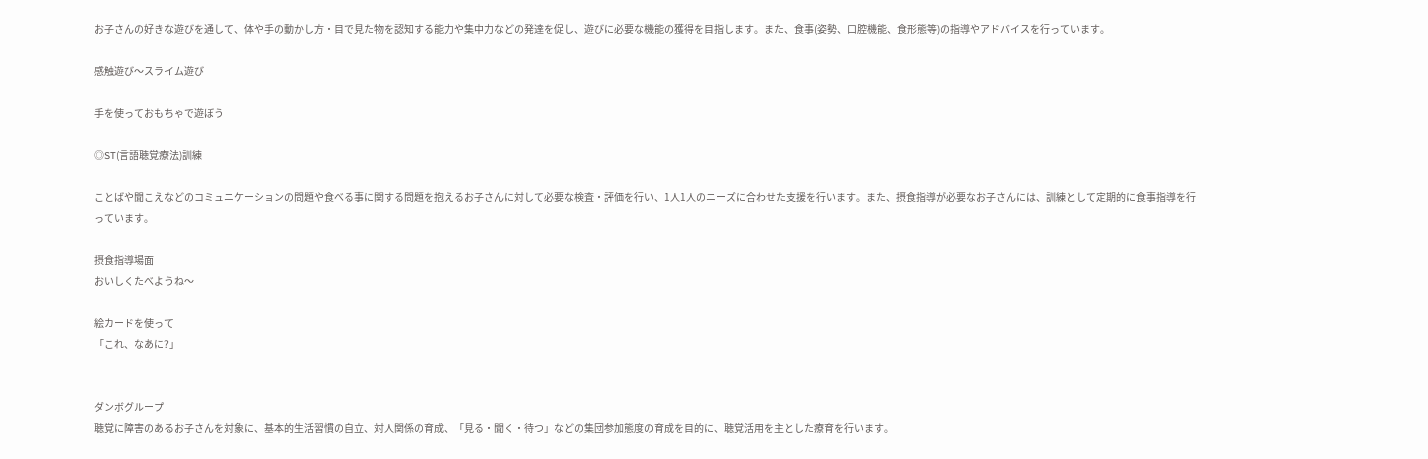お子さんの好きな遊びを通して、体や手の動かし方・目で見た物を認知する能力や集中力などの発達を促し、遊びに必要な機能の獲得を目指します。また、食事(姿勢、口腔機能、食形態等)の指導やアドバイスを行っています。

感触遊び〜スライム遊び

手を使っておもちゃで遊ぼう

◎ST(言語聴覚療法)訓練

ことばや聞こえなどのコミュニケーションの問題や食べる事に関する問題を抱えるお子さんに対して必要な検査・評価を行い、1人1人のニーズに合わせた支援を行います。また、摂食指導が必要なお子さんには、訓練として定期的に食事指導を行っています。

摂食指導場面
おいしくたべようね〜

絵カードを使って
「これ、なあに?」


ダンボグループ
聴覚に障害のあるお子さんを対象に、基本的生活習慣の自立、対人関係の育成、「見る・聞く・待つ」などの集団参加態度の育成を目的に、聴覚活用を主とした療育を行います。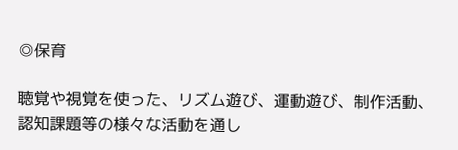◎保育

聴覚や視覚を使った、リズム遊び、運動遊び、制作活動、認知課題等の様々な活動を通し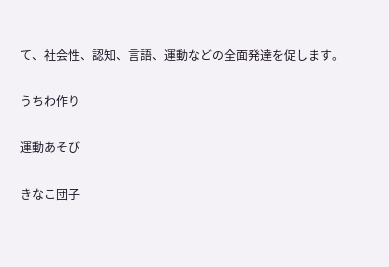て、社会性、認知、言語、運動などの全面発達を促します。

うちわ作り

運動あそび

きなこ団子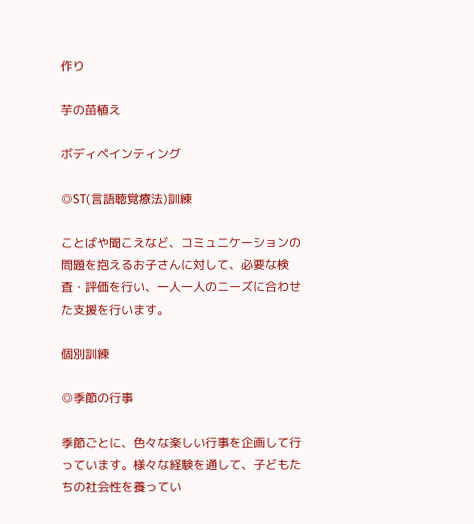作り

芋の苗植え

ボディペインティング

◎ST(言語聴覚療法)訓練

ことばや聞こえなど、コミュニケーションの問題を抱えるお子さんに対して、必要な検査・評価を行い、一人一人のニーズに合わせた支援を行います。

個別訓練

◎季節の行事

季節ごとに、色々な楽しい行事を企画して行っています。様々な経験を通して、子どもたちの社会性を養ってい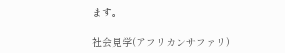ます。

社会見学(アフリカンサファリ)